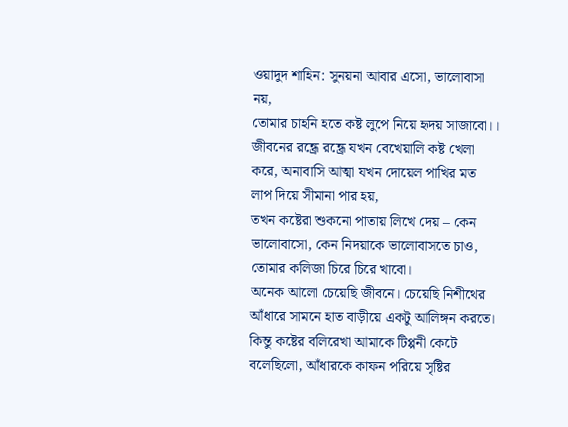ওয়াদুদ শাহিন: সুনয়না আবার এসো, ভালোবাসা নয়,
তোমার চাহনি হতে কষ্ট লুপে নিয়ে হৃদয় সাজাবো।।
জীবনের রন্ধ্রে রন্ধ্রে যখন বেখেয়ালি কষ্ট খেলা করে, অনাবাসি আত্মা যখন দোয়েল পাখির মত লাপ দিয়ে সীমানা পার হয়,
তখন কষ্টেরা শুকনো পাতায় লিখে দেয় – কেন ভালোবাসো, কেন নিদয়াকে ভালোবাসতে চাও, তোমার কলিজা চিরে চিরে খাবো।
অনেক আলো চেয়েছি জীবনে। চেয়েছি নিশীথের আঁধারে সামনে হাত বাড়ীয়ে একটু আলিঙ্গন করতে।
কিম্তু কষ্টের বলিরেখা আমাকে টিপ্পনী কেটে বলেছিলো, আঁধারকে কাফন পরিয়ে সৃষ্টির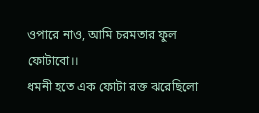ওপারে নাও, আমি চরমতার ফুল ফোটাবো।।
ধমনী হতে এক ফোটা রক্ত ঝরেছিলো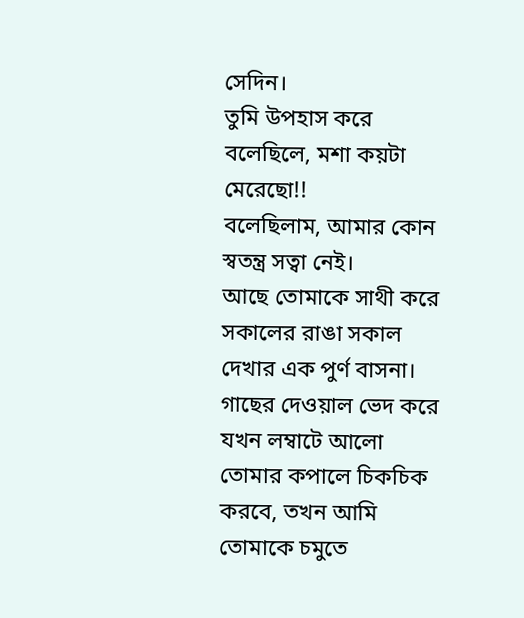সেদিন।
তুমি উপহাস করে বলেছিলে, মশা কয়টা মেরেছো!!
বলেছিলাম, আমার কোন স্বতন্ত্র সত্বা নেই।
আছে তোমাকে সাথী করে সকালের রাঙা সকাল দেখার এক পুর্ণ বাসনা।
গাছের দেওয়াল ভেদ করে যখন লম্বাটে আলো তোমার কপালে চিকচিক করবে, তখন আমি তোমাকে চমুতে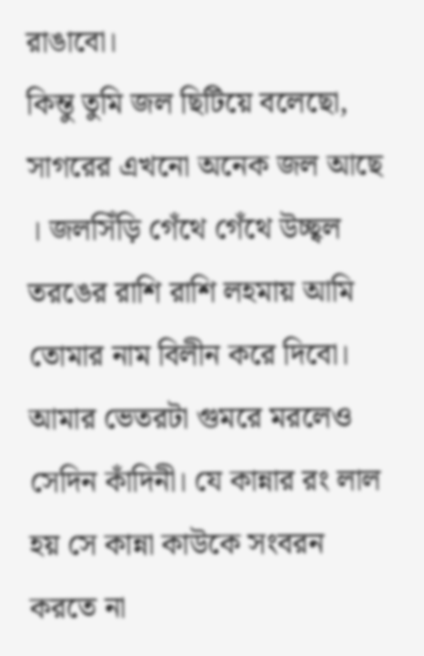রাঙাবো।
কিম্তু তুমি জল ছিটিয়ে বলেছো, সাগরের এখনো অনেক জল আছে । জলসিঁড়ি গেঁথে গেঁথে উচ্ছ্বল তরঙের রাশি রাশি লহমায় আমি তোমার নাম বিলীন করে দিবো। আমার ভেতরটা গুমরে মরলেও সেদিন কাঁদিনী। যে কান্নার রং লাল হয় সে কান্না কাউকে সংবরন করতে না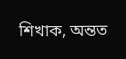শিখাক, অন্তত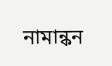নামান্কন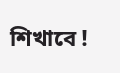শিখাবে !